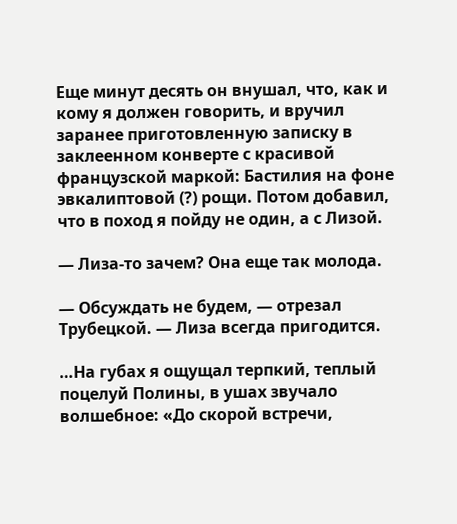Еще минут десять он внушал, что, как и кому я должен говорить, и вручил заранее приготовленную записку в заклеенном конверте с красивой французской маркой: Бастилия на фоне эвкалиптовой (?) рощи. Потом добавил, что в поход я пойду не один, а с Лизой.

— Лиза-то зачем? Она еще так молода.

— Обсуждать не будем, — отрезал Трубецкой. — Лиза всегда пригодится.

…На губах я ощущал терпкий, теплый поцелуй Полины, в ушах звучало волшебное: «До скорой встречи,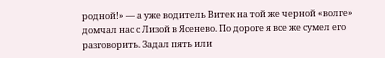родной!» — а уже водитель Витек на той же черной «волге» домчал нас с Лизой в Ясенево. По дороге я все же сумел его разговорить. Задал пять или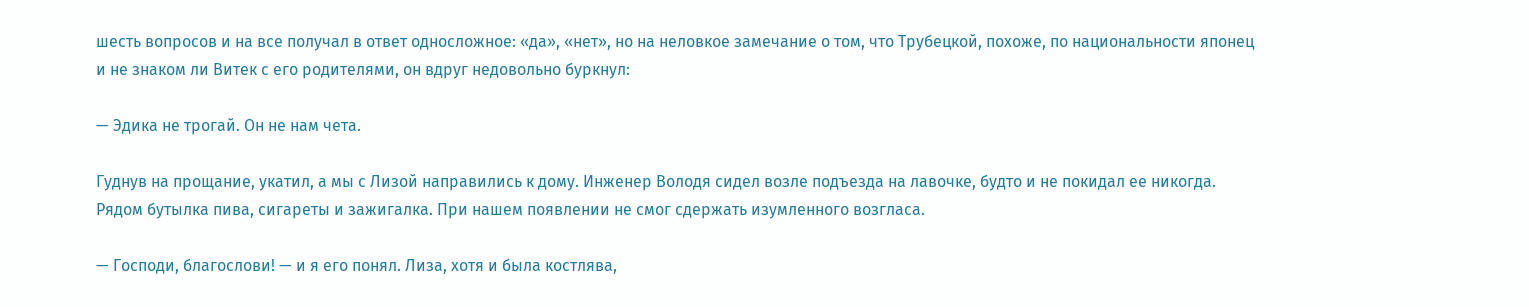шесть вопросов и на все получал в ответ односложное: «да», «нет», но на неловкое замечание о том, что Трубецкой, похоже, по национальности японец и не знаком ли Витек с его родителями, он вдруг недовольно буркнул:

— Эдика не трогай. Он не нам чета.

Гуднув на прощание, укатил, а мы с Лизой направились к дому. Инженер Володя сидел возле подъезда на лавочке, будто и не покидал ее никогда. Рядом бутылка пива, сигареты и зажигалка. При нашем появлении не смог сдержать изумленного возгласа.

— Господи, благослови! — и я его понял. Лиза, хотя и была костлява,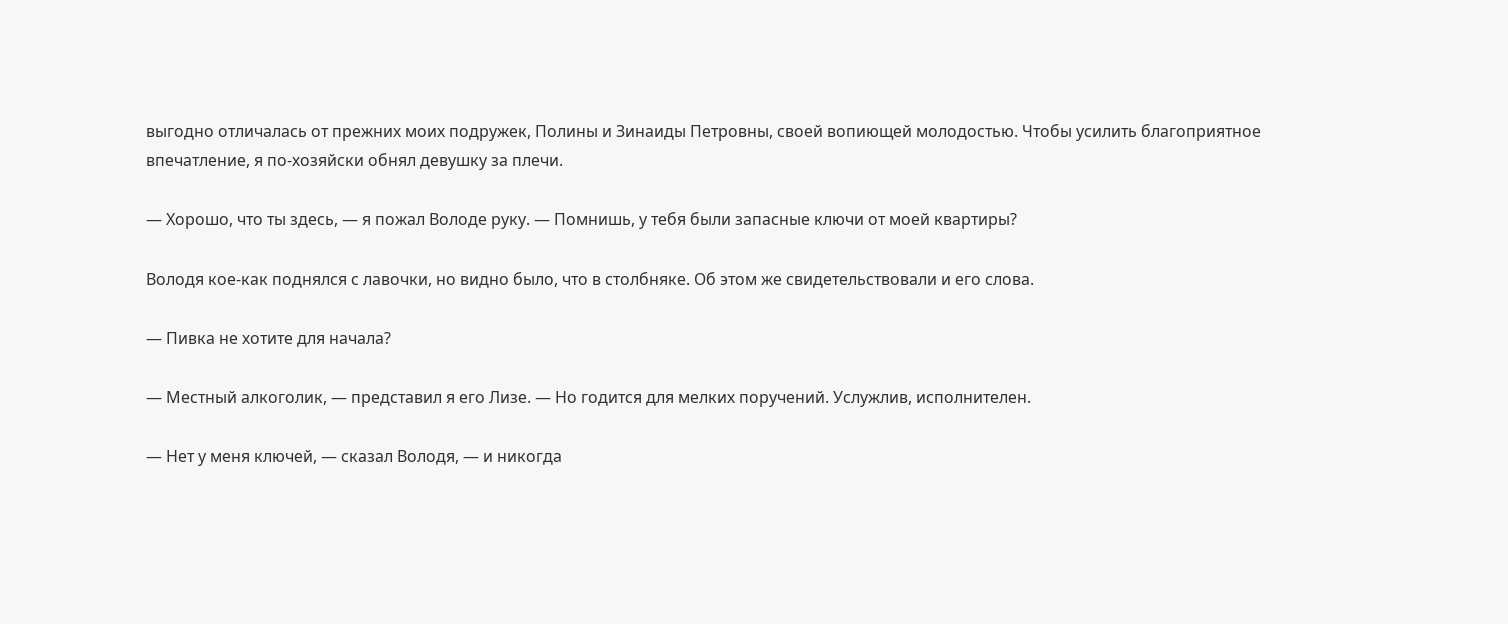выгодно отличалась от прежних моих подружек, Полины и Зинаиды Петровны, своей вопиющей молодостью. Чтобы усилить благоприятное впечатление, я по-хозяйски обнял девушку за плечи.

— Хорошо, что ты здесь, — я пожал Володе руку. — Помнишь, у тебя были запасные ключи от моей квартиры?

Володя кое-как поднялся с лавочки, но видно было, что в столбняке. Об этом же свидетельствовали и его слова.

— Пивка не хотите для начала?

— Местный алкоголик, — представил я его Лизе. — Но годится для мелких поручений. Услужлив, исполнителен.

— Нет у меня ключей, — сказал Володя, — и никогда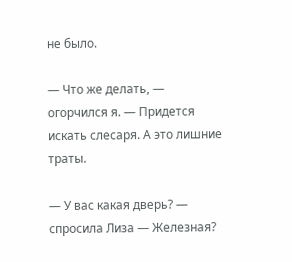не было.

— Что же делать, — огорчился я. — Придется искать слесаря. А это лишние траты.

— У вас какая дверь? — спросила Лиза — Железная?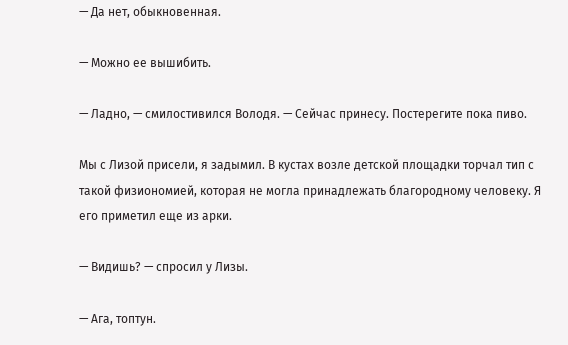— Да нет, обыкновенная.

— Можно ее вышибить.

— Ладно, — смилостивился Володя. — Сейчас принесу. Постерегите пока пиво.

Мы с Лизой присели, я задымил. В кустах возле детской площадки торчал тип с такой физиономией, которая не могла принадлежать благородному человеку. Я его приметил еще из арки.

— Видишь? — спросил у Лизы.

— Ага, топтун.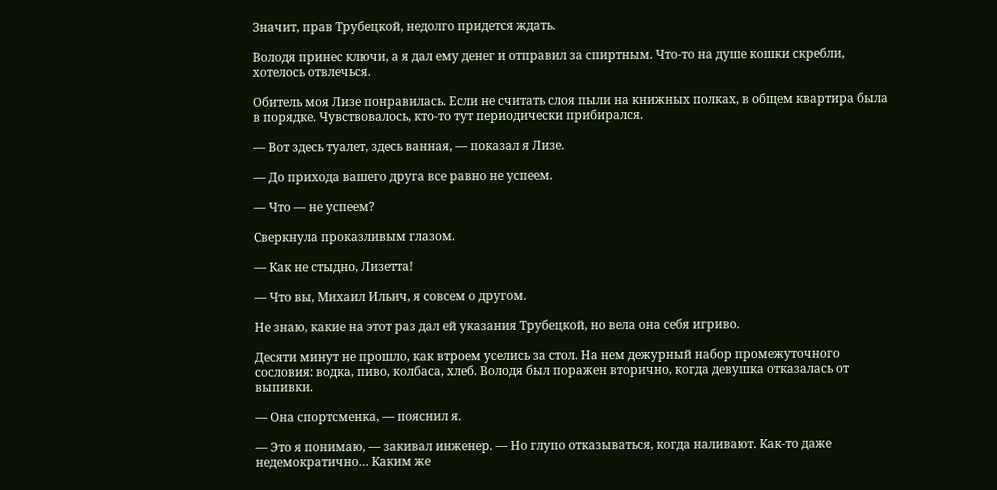Значит, прав Трубецкой, недолго придется ждать.

Володя принес ключи, а я дал ему денег и отправил за спиртным. Что-то на душе кошки скребли, хотелось отвлечься.

Обитель моя Лизе понравилась. Если не считать слоя пыли на книжных полках, в общем квартира была в порядке. Чувствовалось, кто-то тут периодически прибирался.

— Вот здесь туалет, здесь ванная, — показал я Лизе.

— До прихода вашего друга все равно не успеем.

— Что — не успеем?

Сверкнула проказливым глазом.

— Как не стыдно, Лизетта!

— Что вы, Михаил Ильич, я совсем о другом.

Не знаю, какие на этот раз дал ей указания Трубецкой, но вела она себя игриво.

Десяти минут не прошло, как втроем уселись за стол. На нем дежурный набор промежуточного сословия: водка, пиво, колбаса, хлеб. Володя был поражен вторично, когда девушка отказалась от выпивки.

— Она спортсменка, — пояснил я.

— Это я понимаю, — закивал инженер. — Но глупо отказываться, когда наливают. Как-то даже недемократично… Каким же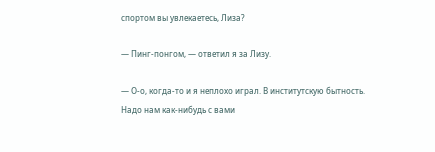спортом вы увлекаетесь, Лиза?

— Пинг-понгом, — ответил я за Лизу.

— О-о, когда-то и я неплохо играл. В институтскую бытность. Надо нам как-нибудь с вами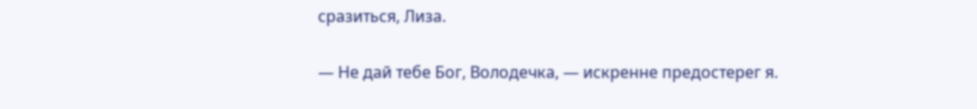сразиться, Лиза.

— Не дай тебе Бог, Володечка, — искренне предостерег я.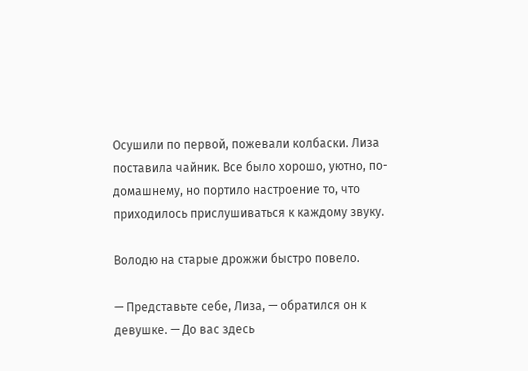Осушили по первой, пожевали колбаски. Лиза поставила чайник. Все было хорошо, уютно, по-домашнему, но портило настроение то, что приходилось прислушиваться к каждому звуку.

Володю на старые дрожжи быстро повело.

— Представьте себе, Лиза, — обратился он к девушке. — До вас здесь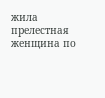жила прелестная женщина по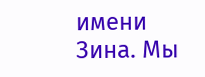имени Зина. Мы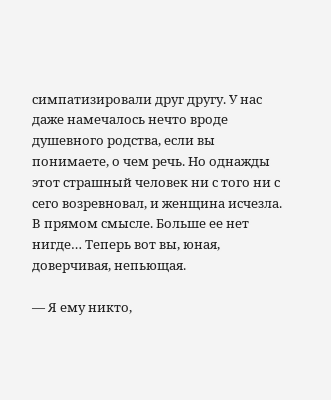симпатизировали друг другу. У нас даже намечалось нечто вроде душевного родства, если вы понимаете, о чем речь. Но однажды этот страшный человек ни с того ни с сего возревновал, и женщина исчезла. В прямом смысле. Больше ее нет нигде… Теперь вот вы, юная, доверчивая, непьющая.

— Я ему никто,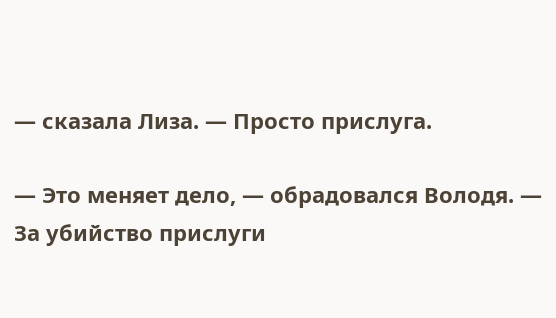— сказала Лиза. — Просто прислуга.

— Это меняет дело, — обрадовался Володя. — За убийство прислуги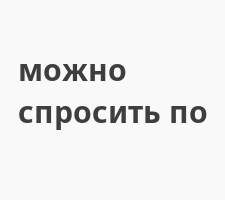можно спросить по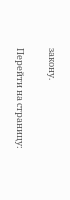закону.

Перейти на страницу: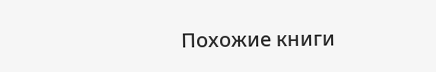Похожие книги